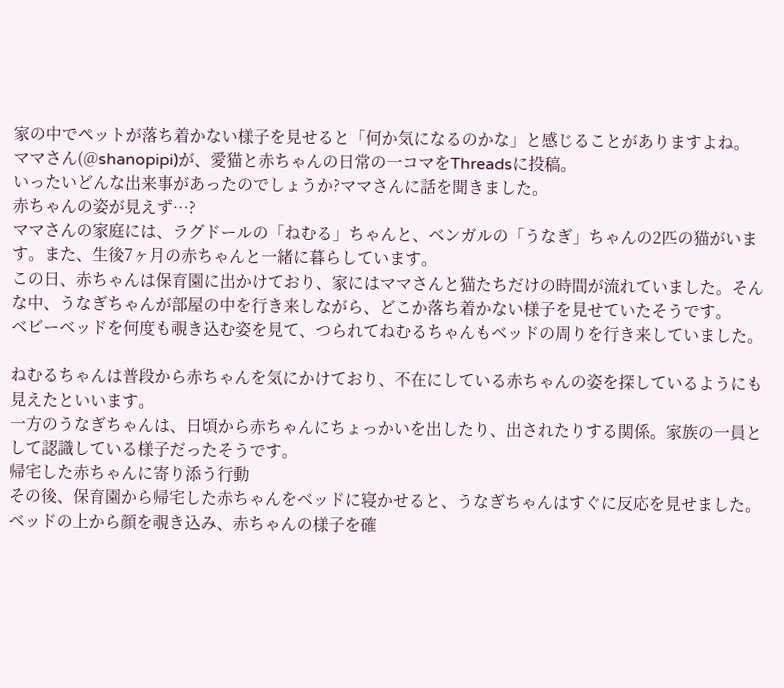家の中でペットが落ち着かない様子を見せると「何か気になるのかな」と感じることがありますよね。
ママさん(@shanopipi)が、愛猫と赤ちゃんの日常の一コマをThreadsに投稿。
いったいどんな出来事があったのでしょうか?ママさんに話を聞きました。
赤ちゃんの姿が見えず…?
ママさんの家庭には、ラグドールの「ねむる」ちゃんと、ベンガルの「うなぎ」ちゃんの2匹の猫がいます。また、生後7ヶ月の赤ちゃんと一緒に暮らしています。
この日、赤ちゃんは保育園に出かけており、家にはママさんと猫たちだけの時間が流れていました。そんな中、うなぎちゃんが部屋の中を行き来しながら、どこか落ち着かない様子を見せていたそうです。
ベビーベッドを何度も覗き込む姿を見て、つられてねむるちゃんもベッドの周りを行き来していました。

ねむるちゃんは普段から赤ちゃんを気にかけており、不在にしている赤ちゃんの姿を探しているようにも見えたといいます。
一方のうなぎちゃんは、日頃から赤ちゃんにちょっかいを出したり、出されたりする関係。家族の一員として認識している様子だったそうです。
帰宅した赤ちゃんに寄り添う行動
その後、保育園から帰宅した赤ちゃんをベッドに寝かせると、うなぎちゃんはすぐに反応を見せました。ベッドの上から顔を覗き込み、赤ちゃんの様子を確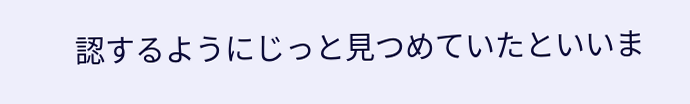認するようにじっと見つめていたといいま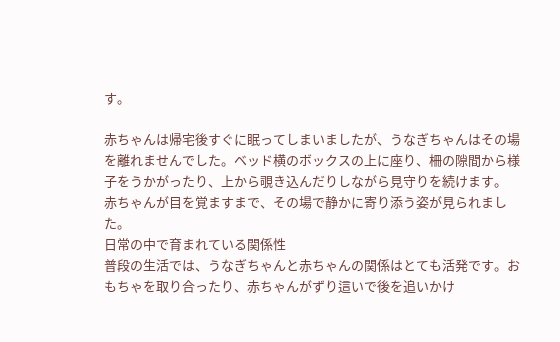す。

赤ちゃんは帰宅後すぐに眠ってしまいましたが、うなぎちゃんはその場を離れませんでした。ベッド横のボックスの上に座り、柵の隙間から様子をうかがったり、上から覗き込んだりしながら見守りを続けます。
赤ちゃんが目を覚ますまで、その場で静かに寄り添う姿が見られました。
日常の中で育まれている関係性
普段の生活では、うなぎちゃんと赤ちゃんの関係はとても活発です。おもちゃを取り合ったり、赤ちゃんがずり這いで後を追いかけ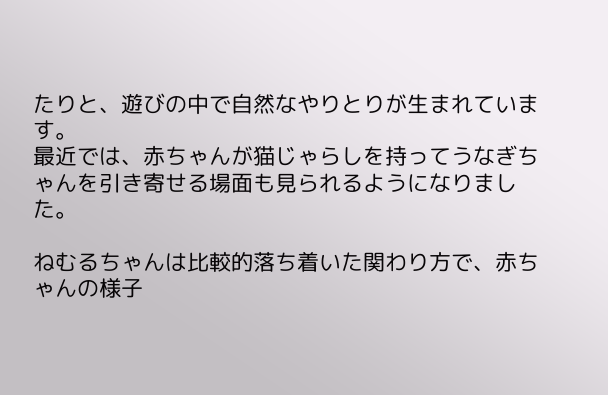たりと、遊びの中で自然なやりとりが生まれています。
最近では、赤ちゃんが猫じゃらしを持ってうなぎちゃんを引き寄せる場面も見られるようになりました。

ねむるちゃんは比較的落ち着いた関わり方で、赤ちゃんの様子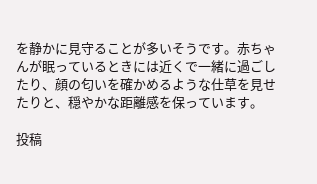を静かに見守ることが多いそうです。赤ちゃんが眠っているときには近くで一緒に過ごしたり、顔の匂いを確かめるような仕草を見せたりと、穏やかな距離感を保っています。

投稿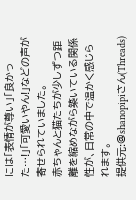には「表情が尊い」「良かった…!」「可愛いやん!」などの声が寄せられていました。
赤ちゃんと猫たちが少しずつ距離を縮めながら築いている関係性が、日常の中で温かく感じられます。
提供元:@shanopipiさん(Threads)